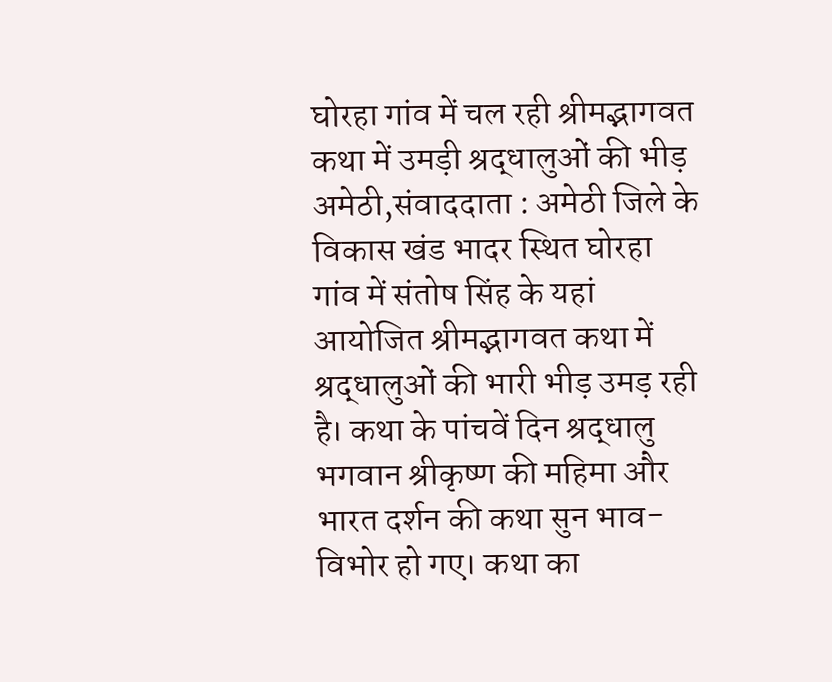घोरहा गांव में चल रही श्रीमद्भागवत कथा में उमड़ी श्रद्धालुओं की भीड़
अमेठी,संवाददाता : अमेठी जिले के विकास खंड भादर स्थित घोरहा गांव में संतोष सिंह के यहां आयोजित श्रीमद्भागवत कथा में श्रद्धालुओं की भारी भीड़ उमड़ रही है। कथा के पांचवें दिन श्रद्धालु भगवान श्रीकृष्ण की महिमा और भारत दर्शन की कथा सुन भाव-विभोर हो गए। कथा का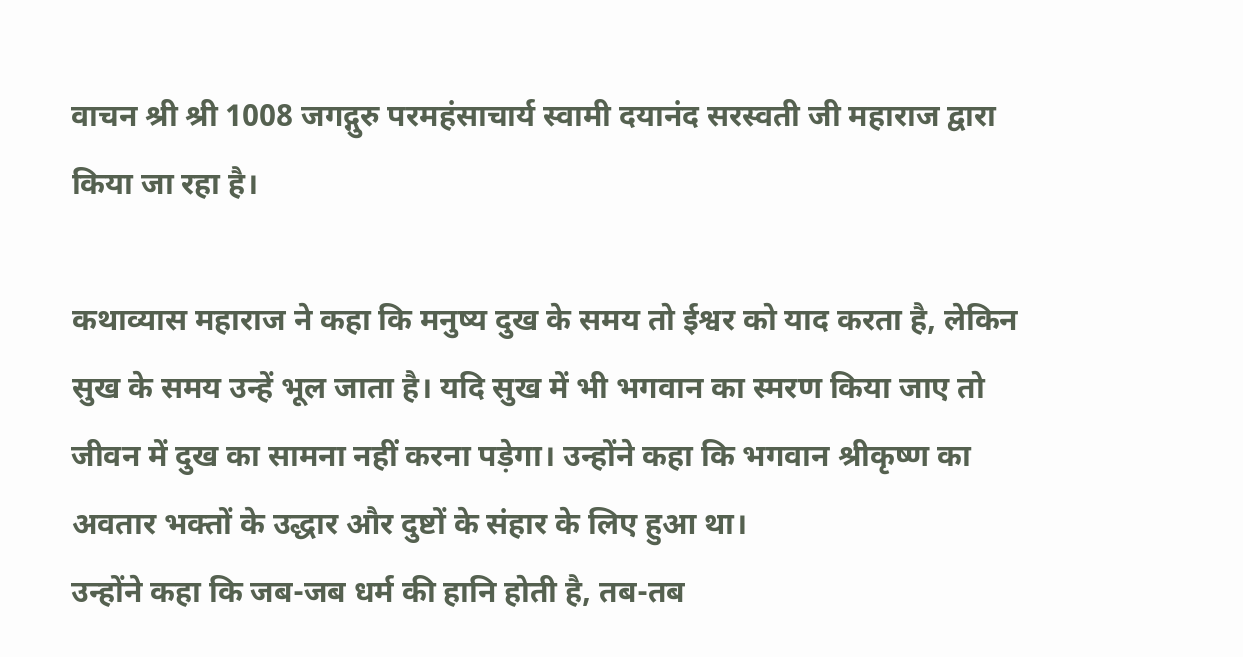वाचन श्री श्री 1008 जगद्गुरु परमहंसाचार्य स्वामी दयानंद सरस्वती जी महाराज द्वारा किया जा रहा है।

कथाव्यास महाराज ने कहा कि मनुष्य दुख के समय तो ईश्वर को याद करता है, लेकिन सुख के समय उन्हें भूल जाता है। यदि सुख में भी भगवान का स्मरण किया जाए तो जीवन में दुख का सामना नहीं करना पड़ेगा। उन्होंने कहा कि भगवान श्रीकृष्ण का अवतार भक्तों के उद्धार और दुष्टों के संहार के लिए हुआ था।
उन्होंने कहा कि जब-जब धर्म की हानि होती है, तब-तब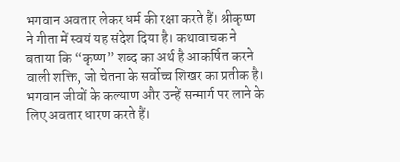भगवान अवतार लेकर धर्म की रक्षा करते हैं। श्रीकृष्ण ने गीता में स्वयं यह संदेश दिया है। कथावाचक ने बताया कि “कृष्ण” शब्द का अर्थ है आकर्षित करने वाली शक्ति, जो चेतना के सर्वोच्च शिखर का प्रतीक है। भगवान जीवों के कल्याण और उन्हें सन्मार्ग पर लाने के लिए अवतार धारण करते हैं।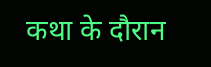कथा के दौरान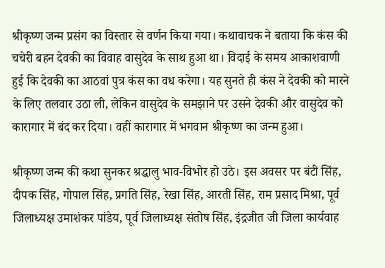श्रीकृष्ण जन्म प्रसंग का विस्तार से वर्णन किया गया। कथावाचक ने बताया कि कंस की चचेरी बहन देवकी का विवाह वासुदेव के साथ हुआ था। विदाई के समय आकाशवाणी हुई कि देवकी का आठवां पुत्र कंस का वध करेगा। यह सुनते ही कंस ने देवकी को मारने के लिए तलवार उठा ली, लेकिन वासुदेव के समझाने पर उसने देवकी और वासुदेव को कारागार में बंद कर दिया। वहीं कारागार में भगवान श्रीकृष्ण का जन्म हुआ।

श्रीकृष्ण जन्म की कथा सुनकर श्रद्धालु भाव-विभोर हो उठे। इस अवसर पर बंटी सिंह, दीपक सिंह, गोपाल सिंह, प्रगति सिंह, रेखा सिंह, आरती सिंह, राम प्रसाद मिश्रा, पूर्व जिलाध्यक्ष उमाशंकर पांडेय, पूर्व जिलाध्यक्ष संतोष सिंह, इंद्रजीत जी जिला कार्यवाह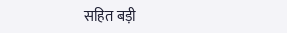सहित बड़ी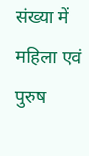संख्या में महिला एवं पुरुष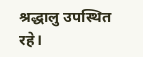श्रद्धालु उपस्थित रहे।